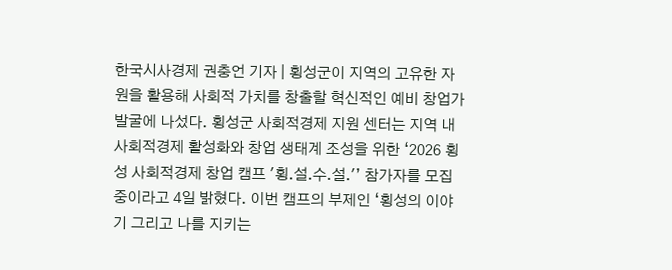한국시사경제 권충언 기자 | 횡성군이 지역의 고유한 자원을 활용해 사회적 가치를 창출할 혁신적인 예비 창업가 발굴에 나섰다. 횡성군 사회적경제 지원 센터는 지역 내 사회적경제 활성화와 창업 생태계 조성을 위한 ‘2026 횡성 사회적경제 창업 캠프 '횡.설.수.설.'’ 참가자를 모집 중이라고 4일 밝혔다. 이번 캠프의 부제인 ‘횡성의 이야기 그리고 나를 지키는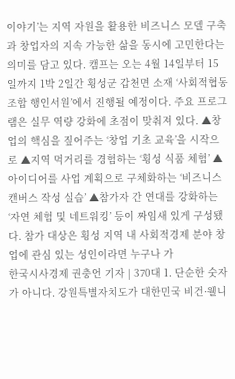이야기’는 지역 자원을 활용한 비즈니스 모델 구축과 창업자의 지속 가능한 삶을 동시에 고민한다는 의미를 담고 있다. 캠프는 오는 4월 14일부터 15일까지 1박 2일간 횡성군 갑천면 소재 ‘사회적협동조합 행인서원’에서 진행될 예정이다. 주요 프로그램은 실무 역량 강화에 초점이 맞춰져 있다. ▲창업의 핵심을 짚어주는 ‘창업 기초 교육’을 시작으로 ▲지역 먹거리를 경험하는 ‘횡성 식품 체험’ ▲아이디어를 사업 계획으로 구체화하는 ‘비즈니스 캔버스 작성 실습’ ▲참가자 간 연대를 강화하는 ‘자연 체험 및 네트워킹’ 등이 짜임새 있게 구성됐다. 참가 대상은 횡성 지역 내 사회적경제 분야 창업에 관심 있는 성인이라면 누구나 가
한국시사경제 권충언 기자 | 370대 1. 단순한 숫자가 아니다. 강원특별자치도가 대한민국 비건·웰니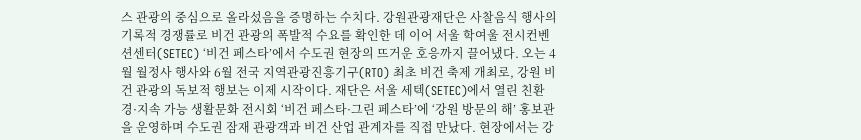스 관광의 중심으로 올라섰음을 증명하는 수치다. 강원관광재단은 사찰음식 행사의 기록적 경쟁률로 비건 관광의 폭발적 수요를 확인한 데 이어 서울 학여울 전시컨벤션센터(SETEC) ‘비건 페스타’에서 수도권 현장의 뜨거운 호응까지 끌어냈다. 오는 4월 월정사 행사와 6월 전국 지역관광진흥기구(RTO) 최초 비건 축제 개최로, 강원 비건 관광의 독보적 행보는 이제 시작이다. 재단은 서울 세텍(SETEC)에서 열린 친환경·지속 가능 생활문화 전시회 ‘비건 페스타·그린 페스타’에 ‘강원 방문의 해’ 홍보관을 운영하며 수도권 잠재 관광객과 비건 산업 관계자를 직접 만났다. 현장에서는 강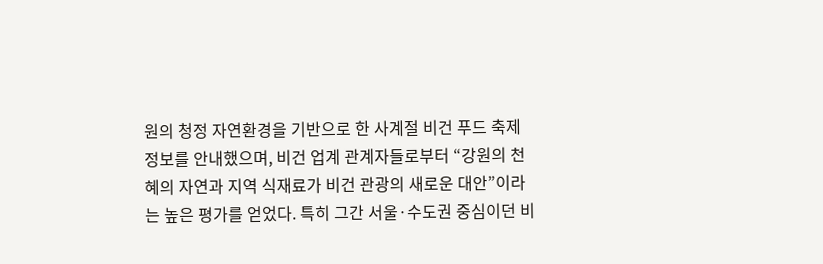원의 청정 자연환경을 기반으로 한 사계절 비건 푸드 축제 정보를 안내했으며, 비건 업계 관계자들로부터 “강원의 천혜의 자연과 지역 식재료가 비건 관광의 새로운 대안”이라는 높은 평가를 얻었다. 특히 그간 서울·수도권 중심이던 비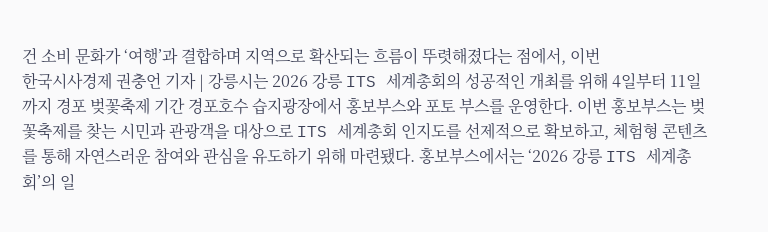건 소비 문화가 ‘여행’과 결합하며 지역으로 확산되는 흐름이 뚜렷해졌다는 점에서, 이번
한국시사경제 권충언 기자 | 강릉시는 2026 강릉 ITS 세계총회의 성공적인 개최를 위해 4일부터 11일까지 경포 벚꽃축제 기간 경포호수 습지광장에서 홍보부스와 포토 부스를 운영한다. 이번 홍보부스는 벚꽃축제를 찾는 시민과 관광객을 대상으로 ITS 세계총회 인지도를 선제적으로 확보하고, 체험형 콘텐츠를 통해 자연스러운 참여와 관심을 유도하기 위해 마련됐다. 홍보부스에서는 ‘2026 강릉 ITS 세계총회’의 일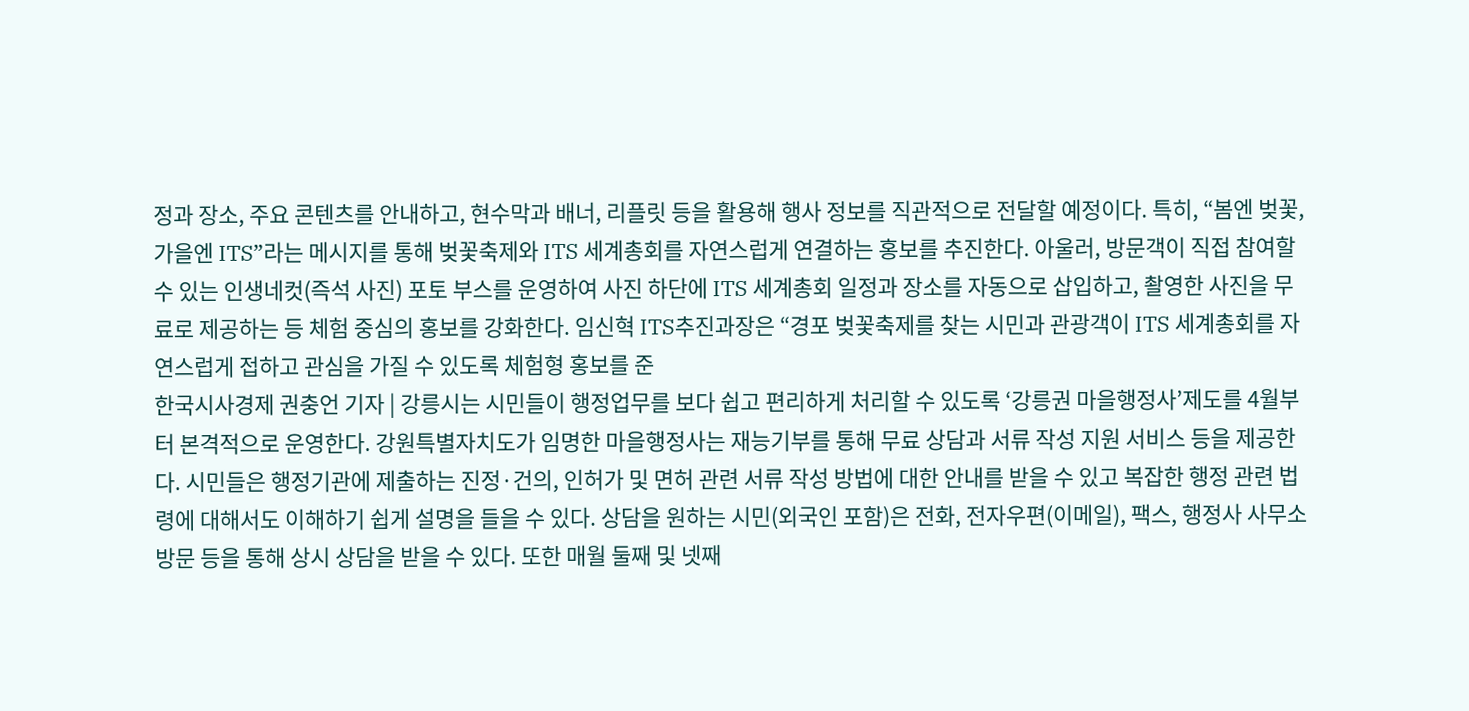정과 장소, 주요 콘텐츠를 안내하고, 현수막과 배너, 리플릿 등을 활용해 행사 정보를 직관적으로 전달할 예정이다. 특히, “봄엔 벚꽃, 가을엔 ITS”라는 메시지를 통해 벚꽃축제와 ITS 세계총회를 자연스럽게 연결하는 홍보를 추진한다. 아울러, 방문객이 직접 참여할 수 있는 인생네컷(즉석 사진) 포토 부스를 운영하여 사진 하단에 ITS 세계총회 일정과 장소를 자동으로 삽입하고, 촬영한 사진을 무료로 제공하는 등 체험 중심의 홍보를 강화한다. 임신혁 ITS추진과장은 “경포 벚꽃축제를 찾는 시민과 관광객이 ITS 세계총회를 자연스럽게 접하고 관심을 가질 수 있도록 체험형 홍보를 준
한국시사경제 권충언 기자 | 강릉시는 시민들이 행정업무를 보다 쉽고 편리하게 처리할 수 있도록 ‘강릉권 마을행정사’제도를 4월부터 본격적으로 운영한다. 강원특별자치도가 임명한 마을행정사는 재능기부를 통해 무료 상담과 서류 작성 지원 서비스 등을 제공한다. 시민들은 행정기관에 제출하는 진정·건의, 인허가 및 면허 관련 서류 작성 방법에 대한 안내를 받을 수 있고 복잡한 행정 관련 법령에 대해서도 이해하기 쉽게 설명을 들을 수 있다. 상담을 원하는 시민(외국인 포함)은 전화, 전자우편(이메일), 팩스, 행정사 사무소 방문 등을 통해 상시 상담을 받을 수 있다. 또한 매월 둘째 및 넷째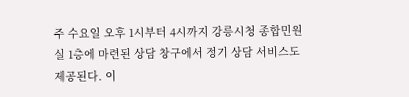주 수요일 오후 1시부터 4시까지 강릉시청 종합민원실 1층에 마련된 상담 창구에서 정기 상담 서비스도 제공된다. 이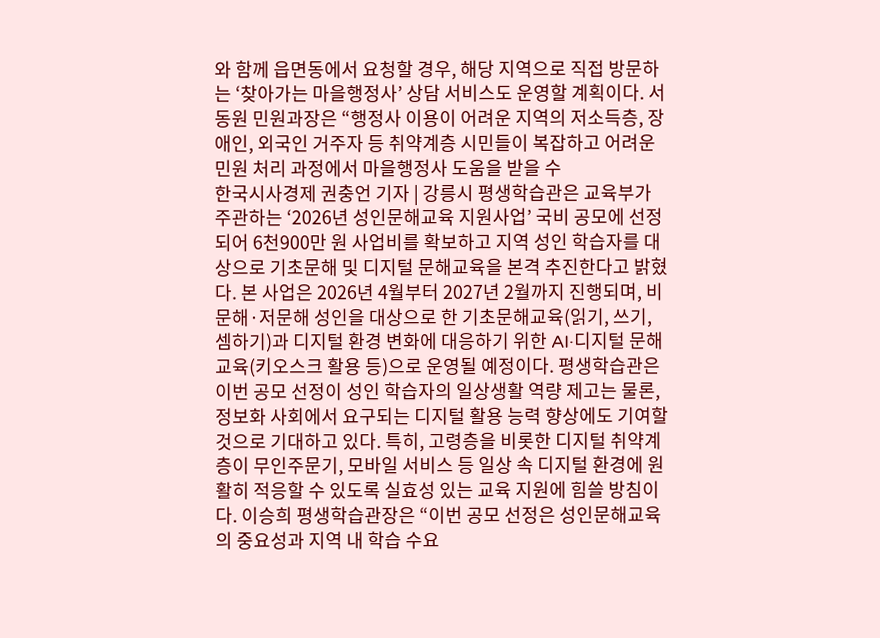와 함께 읍면동에서 요청할 경우, 해당 지역으로 직접 방문하는 ‘찾아가는 마을행정사’ 상담 서비스도 운영할 계획이다. 서동원 민원과장은 “행정사 이용이 어려운 지역의 저소득층, 장애인, 외국인 거주자 등 취약계층 시민들이 복잡하고 어려운 민원 처리 과정에서 마을행정사 도움을 받을 수
한국시사경제 권충언 기자 | 강릉시 평생학습관은 교육부가 주관하는 ‘2026년 성인문해교육 지원사업’ 국비 공모에 선정되어 6천900만 원 사업비를 확보하고 지역 성인 학습자를 대상으로 기초문해 및 디지털 문해교육을 본격 추진한다고 밝혔다. 본 사업은 2026년 4월부터 2027년 2월까지 진행되며, 비문해·저문해 성인을 대상으로 한 기초문해교육(읽기, 쓰기, 셈하기)과 디지털 환경 변화에 대응하기 위한 AI·디지털 문해교육(키오스크 활용 등)으로 운영될 예정이다. 평생학습관은 이번 공모 선정이 성인 학습자의 일상생활 역량 제고는 물론, 정보화 사회에서 요구되는 디지털 활용 능력 향상에도 기여할 것으로 기대하고 있다. 특히, 고령층을 비롯한 디지털 취약계층이 무인주문기, 모바일 서비스 등 일상 속 디지털 환경에 원활히 적응할 수 있도록 실효성 있는 교육 지원에 힘쓸 방침이다. 이승희 평생학습관장은 “이번 공모 선정은 성인문해교육의 중요성과 지역 내 학습 수요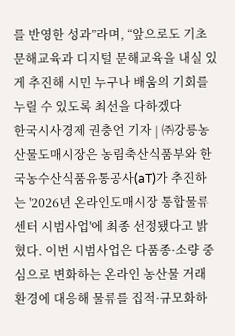를 반영한 성과”라며, “앞으로도 기초문해교육과 디지털 문해교육을 내실 있게 추진해 시민 누구나 배움의 기회를 누릴 수 있도록 최선을 다하겠다
한국시사경제 권충언 기자 | ㈜강릉농산물도매시장은 농림축산식품부와 한국농수산식품유통공사(aT)가 추진하는 '2026년 온라인도매시장 통합물류센터 시범사업'에 최종 선정됐다고 밝혔다. 이번 시범사업은 다품종·소량 중심으로 변화하는 온라인 농산물 거래 환경에 대응해 물류를 집적·규모화하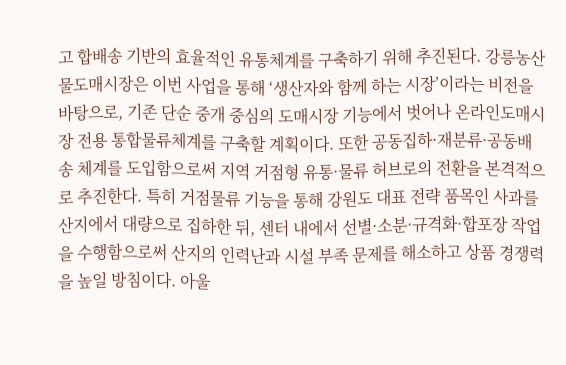고 합배송 기반의 효율적인 유통체계를 구축하기 위해 추진된다. 강릉농산물도매시장은 이번 사업을 통해 ‘생산자와 함께 하는 시장’이라는 비전을 바탕으로, 기존 단순 중개 중심의 도매시장 기능에서 벗어나 온라인도매시장 전용 통합물류체계를 구축할 계획이다. 또한 공동집하·재분류·공동배송 체계를 도입함으로써 지역 거점형 유통·물류 허브로의 전환을 본격적으로 추진한다. 특히 거점물류 기능을 통해 강원도 대표 전략 품목인 사과를 산지에서 대량으로 집하한 뒤, 센터 내에서 선별·소분·규격화·합포장 작업을 수행함으로써 산지의 인력난과 시설 부족 문제를 해소하고 상품 경쟁력을 높일 방침이다. 아울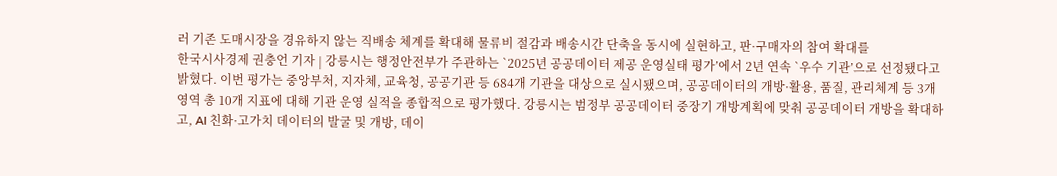러 기존 도매시장을 경유하지 않는 직배송 체계를 확대해 물류비 절감과 배송시간 단축을 동시에 실현하고, 판·구매자의 참여 확대를
한국시사경제 권충언 기자 | 강릉시는 행정안전부가 주관하는 `2025년 공공데이터 제공 운영실태 평가’에서 2년 연속 `우수 기관’으로 선정됐다고 밝혔다. 이번 평가는 중앙부처, 지자체, 교육청, 공공기관 등 684개 기관을 대상으로 실시됐으며, 공공데이터의 개방·활용, 품질, 관리체계 등 3개 영역 총 10개 지표에 대해 기관 운영 실적을 종합적으로 평가했다. 강릉시는 범정부 공공데이터 중장기 개방계획에 맞춰 공공데이터 개방을 확대하고, AI 친화·고가치 데이터의 발굴 및 개방, 데이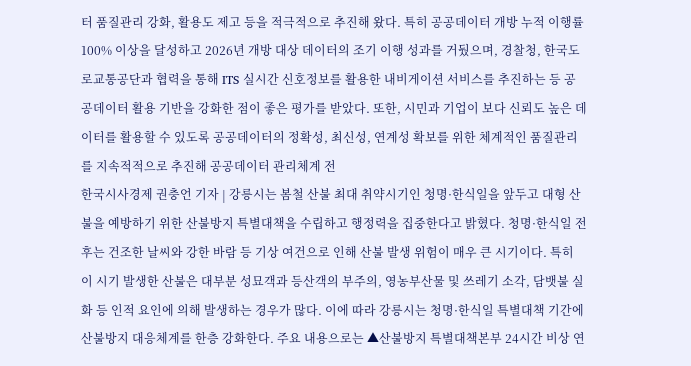터 품질관리 강화, 활용도 제고 등을 적극적으로 추진해 왔다. 특히 공공데이터 개방 누적 이행률 100% 이상을 달성하고 2026년 개방 대상 데이터의 조기 이행 성과를 거뒀으며, 경찰청, 한국도로교통공단과 협력을 통해 ITS 실시간 신호정보를 활용한 내비게이션 서비스를 추진하는 등 공공데이터 활용 기반을 강화한 점이 좋은 평가를 받았다. 또한, 시민과 기업이 보다 신뢰도 높은 데이터를 활용할 수 있도록 공공데이터의 정확성, 최신성, 연계성 확보를 위한 체계적인 품질관리를 지속적적으로 추진해 공공데이터 관리체계 전
한국시사경제 권충언 기자 | 강릉시는 봄철 산불 최대 취약시기인 청명·한식일을 앞두고 대형 산불을 예방하기 위한 산불방지 특별대책을 수립하고 행정력을 집중한다고 밝혔다. 청명·한식일 전후는 건조한 날씨와 강한 바람 등 기상 여건으로 인해 산불 발생 위험이 매우 큰 시기이다. 특히 이 시기 발생한 산불은 대부분 성묘객과 등산객의 부주의, 영농부산물 및 쓰레기 소각, 담뱃불 실화 등 인적 요인에 의해 발생하는 경우가 많다. 이에 따라 강릉시는 청명·한식일 특별대책 기간에 산불방지 대응체계를 한층 강화한다. 주요 내용으로는 ▲산불방지 특별대책본부 24시간 비상 연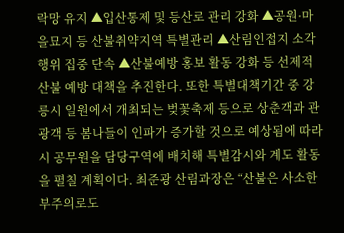락망 유지 ▲입산통제 및 등산로 관리 강화 ▲공원·마을묘지 등 산불취약지역 특별관리 ▲산림인접지 소각행위 집중 단속 ▲산불예방 홍보 활동 강화 등 선제적 산불 예방 대책을 추진한다. 또한 특별대책기간 중 강릉시 일원에서 개최되는 벚꽃축제 등으로 상춘객과 관광객 등 봄나들이 인파가 증가할 것으로 예상됨에 따라 시 공무원을 담당구역에 배치해 특별감시와 계도 활동을 펼칠 계획이다. 최준광 산림과장은 “산불은 사소한 부주의로도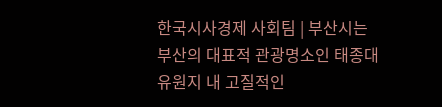한국시사경제 사회팀 | 부산시는 부산의 대표적 관광명소인 태종대 유원지 내 고질적인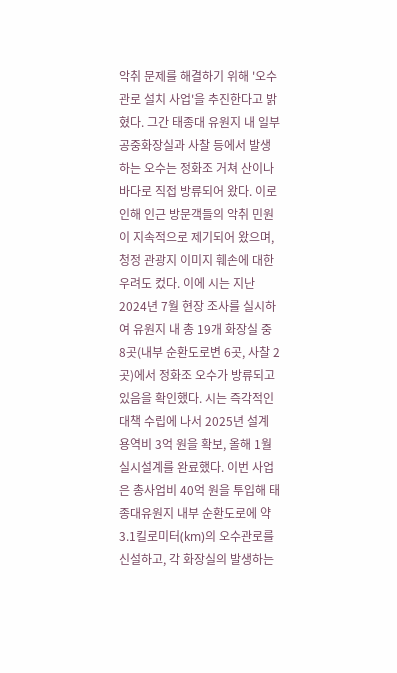악취 문제를 해결하기 위해 '오수관로 설치 사업'을 추진한다고 밝혔다. 그간 태종대 유원지 내 일부 공중화장실과 사찰 등에서 발생하는 오수는 정화조 거쳐 산이나 바다로 직접 방류되어 왔다. 이로 인해 인근 방문객들의 악취 민원이 지속적으로 제기되어 왔으며, 청정 관광지 이미지 훼손에 대한 우려도 컸다. 이에 시는 지난 2024년 7월 현장 조사를 실시하여 유원지 내 총 19개 화장실 중 8곳(내부 순환도로변 6곳, 사찰 2곳)에서 정화조 오수가 방류되고 있음을 확인했다. 시는 즉각적인 대책 수립에 나서 2025년 설계 용역비 3억 원을 확보, 올해 1월 실시설계를 완료했다. 이번 사업은 총사업비 40억 원을 투입해 태종대유원지 내부 순환도로에 약3.1킬로미터(km)의 오수관로를 신설하고, 각 화장실의 발생하는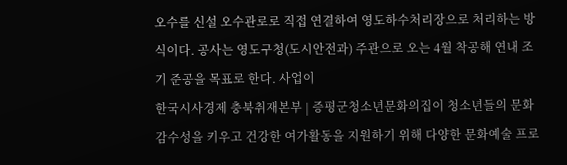오수를 신설 오수관로로 직접 연결하여 영도하수처리장으로 처리하는 방식이다. 공사는 영도구청(도시안전과) 주관으로 오는 4월 착공해 연내 조기 준공을 목표로 한다. 사업이
한국시사경제 충북취재본부 | 증평군청소년문화의집이 청소년들의 문화 감수성을 키우고 건강한 여가활동을 지원하기 위해 다양한 문화예술 프로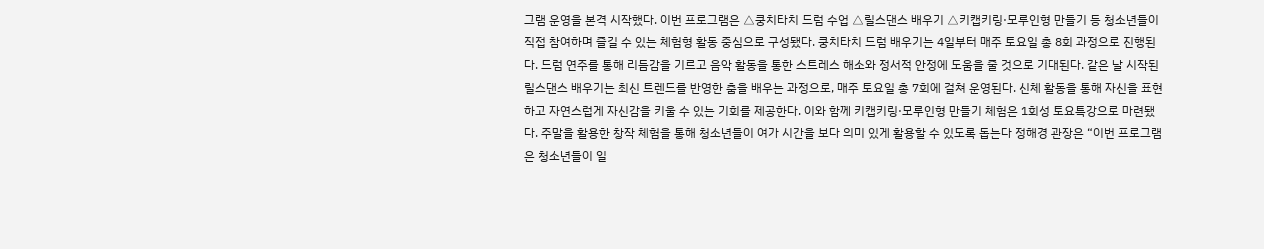그램 운영을 본격 시작했다. 이번 프로그램은 △쿵치타치 드럼 수업 △릴스댄스 배우기 △키캡키링·모루인형 만들기 등 청소년들이 직접 참여하며 즐길 수 있는 체험형 활동 중심으로 구성됐다. 쿵치타치 드럼 배우기는 4일부터 매주 토요일 총 8회 과정으로 진행된다. 드럼 연주를 통해 리듬감을 기르고 음악 활동을 통한 스트레스 해소와 정서적 안정에 도움을 줄 것으로 기대된다. 같은 날 시작된 릴스댄스 배우기는 최신 트렌드를 반영한 춤을 배우는 과정으로, 매주 토요일 총 7회에 걸쳐 운영된다. 신체 활동을 통해 자신을 표현하고 자연스럽게 자신감을 키울 수 있는 기회를 제공한다. 이와 함께 키캡키링·모루인형 만들기 체험은 1회성 토요특강으로 마련됐다. 주말을 활용한 창작 체험을 통해 청소년들이 여가 시간을 보다 의미 있게 활용할 수 있도록 돕는다 정해경 관장은 “이번 프로그램은 청소년들이 일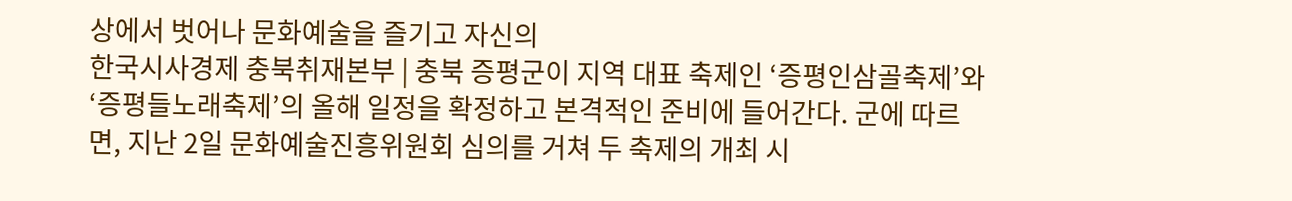상에서 벗어나 문화예술을 즐기고 자신의
한국시사경제 충북취재본부 | 충북 증평군이 지역 대표 축제인 ‘증평인삼골축제’와 ‘증평들노래축제’의 올해 일정을 확정하고 본격적인 준비에 들어간다. 군에 따르면, 지난 2일 문화예술진흥위원회 심의를 거쳐 두 축제의 개최 시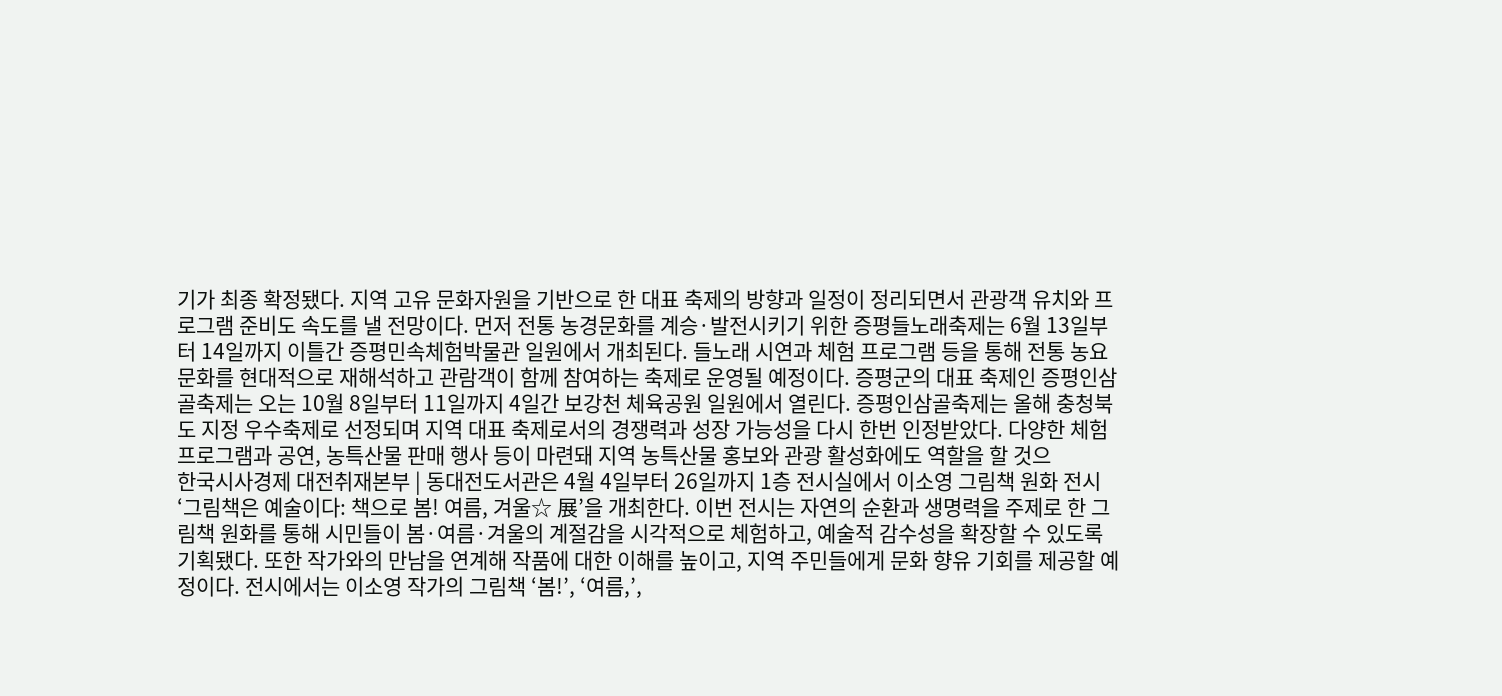기가 최종 확정됐다. 지역 고유 문화자원을 기반으로 한 대표 축제의 방향과 일정이 정리되면서 관광객 유치와 프로그램 준비도 속도를 낼 전망이다. 먼저 전통 농경문화를 계승·발전시키기 위한 증평들노래축제는 6월 13일부터 14일까지 이틀간 증평민속체험박물관 일원에서 개최된다. 들노래 시연과 체험 프로그램 등을 통해 전통 농요 문화를 현대적으로 재해석하고 관람객이 함께 참여하는 축제로 운영될 예정이다. 증평군의 대표 축제인 증평인삼골축제는 오는 10월 8일부터 11일까지 4일간 보강천 체육공원 일원에서 열린다. 증평인삼골축제는 올해 충청북도 지정 우수축제로 선정되며 지역 대표 축제로서의 경쟁력과 성장 가능성을 다시 한번 인정받았다. 다양한 체험 프로그램과 공연, 농특산물 판매 행사 등이 마련돼 지역 농특산물 홍보와 관광 활성화에도 역할을 할 것으
한국시사경제 대전취재본부 | 동대전도서관은 4월 4일부터 26일까지 1층 전시실에서 이소영 그림책 원화 전시‘그림책은 예술이다: 책으로 봄! 여름, 겨울☆ 展’을 개최한다. 이번 전시는 자연의 순환과 생명력을 주제로 한 그림책 원화를 통해 시민들이 봄·여름·겨울의 계절감을 시각적으로 체험하고, 예술적 감수성을 확장할 수 있도록 기획됐다. 또한 작가와의 만남을 연계해 작품에 대한 이해를 높이고, 지역 주민들에게 문화 향유 기회를 제공할 예정이다. 전시에서는 이소영 작가의 그림책 ‘봄!’, ‘여름,’,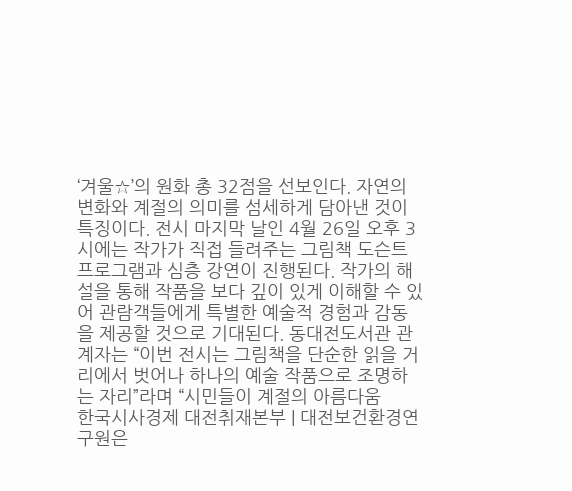‘겨울☆’의 원화 총 32점을 선보인다. 자연의 변화와 계절의 의미를 섬세하게 담아낸 것이 특징이다. 전시 마지막 날인 4월 26일 오후 3시에는 작가가 직접 들려주는 그림책 도슨트 프로그램과 심층 강연이 진행된다. 작가의 해설을 통해 작품을 보다 깊이 있게 이해할 수 있어 관람객들에게 특별한 예술적 경험과 감동을 제공할 것으로 기대된다. 동대전도서관 관계자는 “이번 전시는 그림책을 단순한 읽을 거리에서 벗어나 하나의 예술 작품으로 조명하는 자리”라며 “시민들이 계절의 아름다움
한국시사경제 대전취재본부 | 대전보건환경연구원은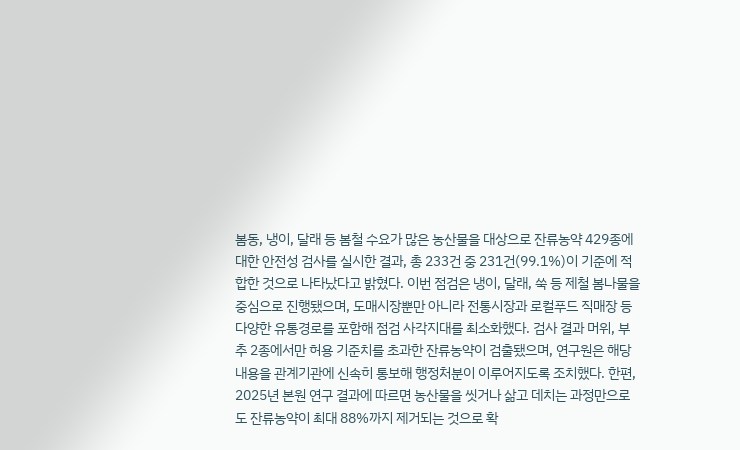봄동, 냉이, 달래 등 봄철 수요가 많은 농산물을 대상으로 잔류농약 429종에 대한 안전성 검사를 실시한 결과, 총 233건 중 231건(99.1%)이 기준에 적합한 것으로 나타났다고 밝혔다. 이번 점검은 냉이, 달래, 쑥 등 제철 봄나물을 중심으로 진행됐으며, 도매시장뿐만 아니라 전통시장과 로컬푸드 직매장 등 다양한 유통경로를 포함해 점검 사각지대를 최소화했다. 검사 결과 머위, 부추 2종에서만 허용 기준치를 초과한 잔류농약이 검출됐으며, 연구원은 해당 내용을 관계기관에 신속히 통보해 행정처분이 이루어지도록 조치했다. 한편, 2025년 본원 연구 결과에 따르면 농산물을 씻거나 삶고 데치는 과정만으로도 잔류농약이 최대 88%까지 제거되는 것으로 확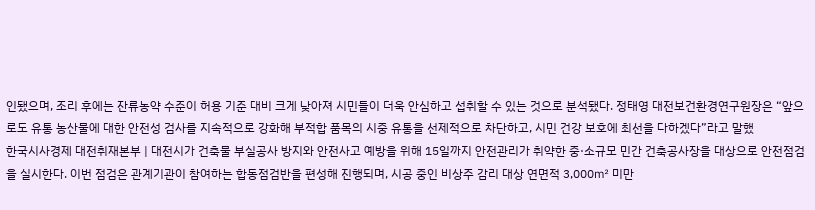인됐으며, 조리 후에는 잔류농약 수준이 허용 기준 대비 크게 낮아져 시민들이 더욱 안심하고 섭취할 수 있는 것으로 분석됐다. 정태영 대전보건환경연구원장은 “앞으로도 유통 농산물에 대한 안전성 검사를 지속적으로 강화해 부적합 품목의 시중 유통을 선제적으로 차단하고, 시민 건강 보호에 최선을 다하겠다”라고 말했
한국시사경제 대전취재본부 | 대전시가 건축물 부실공사 방지와 안전사고 예방을 위해 15일까지 안전관리가 취약한 중·소규모 민간 건축공사장을 대상으로 안전점검을 실시한다. 이번 점검은 관계기관이 참여하는 합동점검반을 편성해 진행되며, 시공 중인 비상주 감리 대상 연면적 3,000㎡ 미만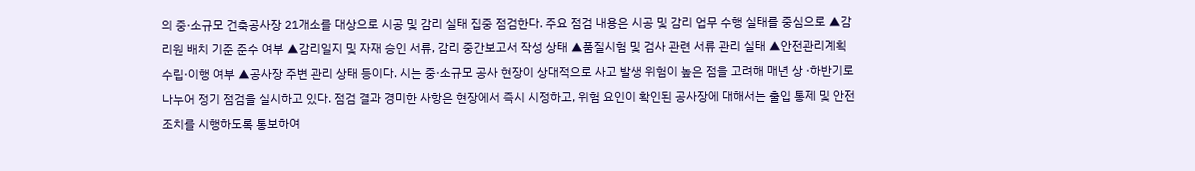의 중·소규모 건축공사장 21개소를 대상으로 시공 및 감리 실태 집중 점검한다. 주요 점검 내용은 시공 및 감리 업무 수행 실태를 중심으로 ▲감리원 배치 기준 준수 여부 ▲감리일지 및 자재 승인 서류, 감리 중간보고서 작성 상태 ▲품질시험 및 검사 관련 서류 관리 실태 ▲안전관리계획 수립·이행 여부 ▲공사장 주변 관리 상태 등이다. 시는 중·소규모 공사 현장이 상대적으로 사고 발생 위험이 높은 점을 고려해 매년 상 ·하반기로 나누어 정기 점검을 실시하고 있다. 점검 결과 경미한 사항은 현장에서 즉시 시정하고, 위험 요인이 확인된 공사장에 대해서는 출입 통제 및 안전조치를 시행하도록 통보하여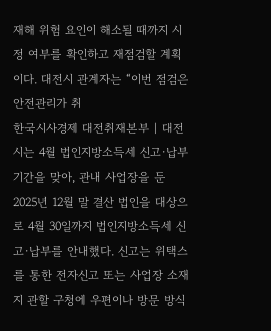재해 위험 요인이 해소될 때까지 시정 여부를 확인하고 재점검할 계획이다. 대전시 관계자는 “이번 점검은 안전관리가 취
한국시사경제 대전취재본부 | 대전시는 4월 법인지방소득세 신고·납부 기간을 맞아, 관내 사업장을 둔 2025년 12월 말 결산 법인을 대상으로 4월 30일까지 법인지방소득세 신고·납부를 안내했다. 신고는 위택스를 통한 전자신고 또는 사업장 소재지 관할 구청에 우편이나 방문 방식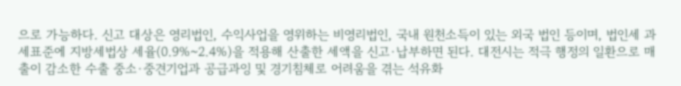으로 가능하다. 신고 대상은 영리법인, 수익사업을 영위하는 비영리법인, 국내 원천소득이 있는 외국 법인 등이며, 법인세 과세표준에 지방세법상 세율(0.9%~2.4%)을 적용해 산출한 세액을 신고·납부하면 된다. 대전시는 적극 행정의 일환으로 매출이 감소한 수출 중소·중견기업과 공급과잉 및 경기침체로 어려움을 겪는 석유화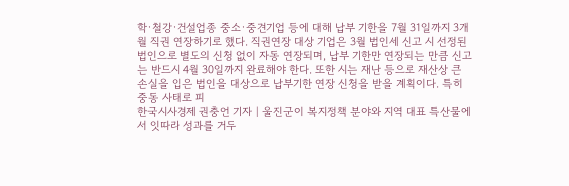학·철강·건설업종 중소·중견기업 등에 대해 납부 기한을 7월 31일까지 3개월 직권 연장하기로 했다. 직권연장 대상 기업은 3월 법인세 신고 시 선정된 법인으로 별도의 신청 없이 자동 연장되며, 납부 기한만 연장되는 만큼 신고는 반드시 4월 30일까지 완료해야 한다. 또한 시는 재난 등으로 재산상 큰 손실을 입은 법인을 대상으로 납부기한 연장 신청을 받을 계획이다. 특히 중동 사태로 피
한국시사경제 권충언 기자 | 울진군이 복지정책 분야와 지역 대표 특산물에서 잇따라 성과를 거두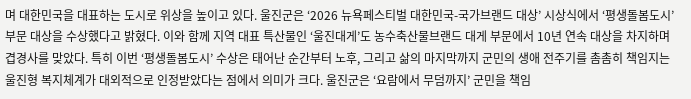며 대한민국을 대표하는 도시로 위상을 높이고 있다. 울진군은 ‘2026 뉴욕페스티벌 대한민국-국가브랜드 대상’ 시상식에서 ‘평생돌봄도시’ 부문 대상을 수상했다고 밝혔다. 이와 함께 지역 대표 특산물인 ‘울진대게’도 농수축산물브랜드 대게 부문에서 10년 연속 대상을 차지하며 겹경사를 맞았다. 특히 이번 ‘평생돌봄도시’ 수상은 태어난 순간부터 노후, 그리고 삶의 마지막까지 군민의 생애 전주기를 촘촘히 책임지는 울진형 복지체계가 대외적으로 인정받았다는 점에서 의미가 크다. 울진군은 ‘요람에서 무덤까지’ 군민을 책임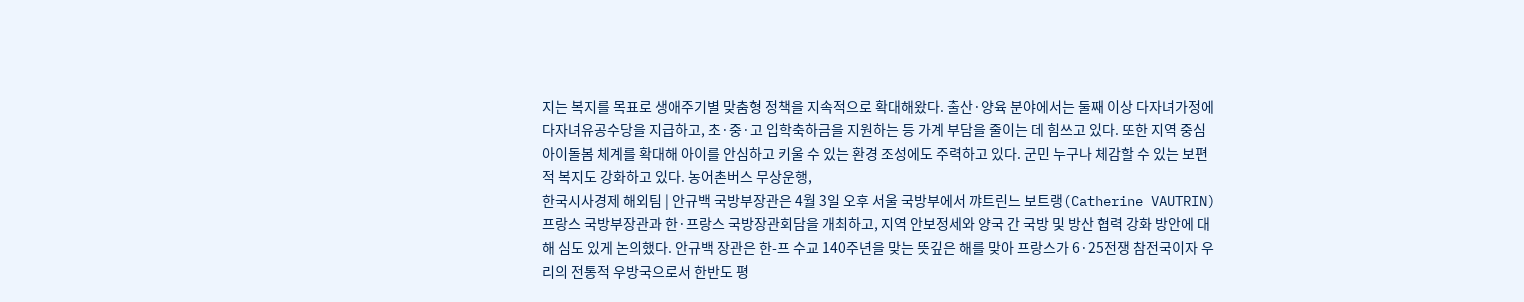지는 복지를 목표로 생애주기별 맞춤형 정책을 지속적으로 확대해왔다. 출산·양육 분야에서는 둘째 이상 다자녀가정에 다자녀유공수당을 지급하고, 초·중·고 입학축하금을 지원하는 등 가계 부담을 줄이는 데 힘쓰고 있다. 또한 지역 중심 아이돌봄 체계를 확대해 아이를 안심하고 키울 수 있는 환경 조성에도 주력하고 있다. 군민 누구나 체감할 수 있는 보편적 복지도 강화하고 있다. 농어촌버스 무상운행,
한국시사경제 해외팀 | 안규백 국방부장관은 4월 3일 오후 서울 국방부에서 꺄트린느 보트랭(Catherine VAUTRIN) 프랑스 국방부장관과 한·프랑스 국방장관회담을 개최하고, 지역 안보정세와 양국 간 국방 및 방산 협력 강화 방안에 대해 심도 있게 논의했다. 안규백 장관은 한-프 수교 140주년을 맞는 뜻깊은 해를 맞아 프랑스가 6·25전쟁 참전국이자 우리의 전통적 우방국으로서 한반도 평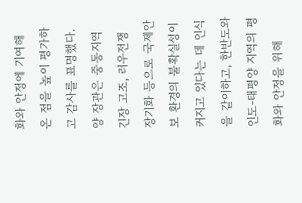화와 안정에 기여해 온 점을 높이 평가하고 감사를 표명했다. 양 장관은 중동지역 긴장 고조, 러우전쟁 장기화 등으로 국제안보 환경의 불확실성이 커지고 있다는 데 인식을 같이하고, 한반도와 인도-태평양 지역의 평화와 안정을 위해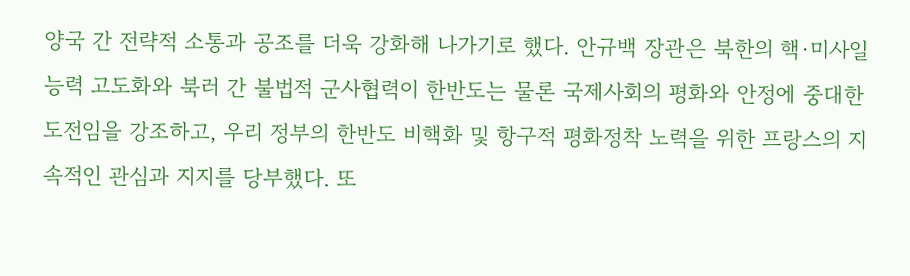양국 간 전략적 소통과 공조를 더욱 강화해 나가기로 했다. 안규백 장관은 북한의 핵·미사일 능력 고도화와 북러 간 불법적 군사협력이 한반도는 물론 국제사회의 평화와 안정에 중대한 도전임을 강조하고, 우리 정부의 한반도 비핵화 및 항구적 평화정착 노력을 위한 프랑스의 지속적인 관심과 지지를 당부했다. 또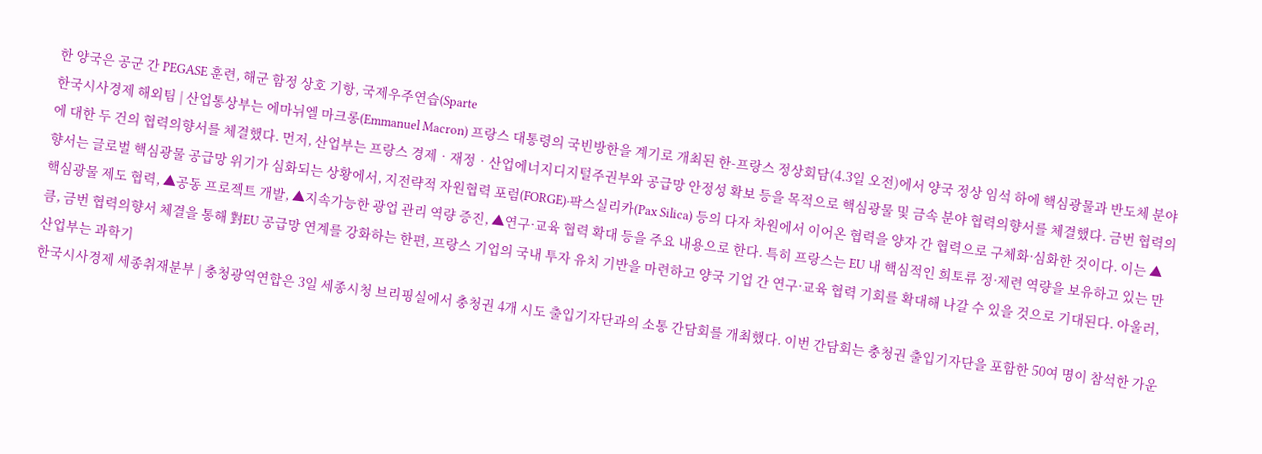한 양국은 공군 간 PEGASE 훈련, 해군 함정 상호 기항, 국제우주연습(Sparte
한국시사경제 해외팀 | 산업통상부는 에마뉘엘 마크롱(Emmanuel Macron) 프랑스 대통령의 국빈방한을 계기로 개최된 한-프랑스 정상회담(4.3일 오전)에서 양국 정상 임석 하에 핵심광물과 반도체 분야에 대한 두 건의 협력의향서를 체결했다. 먼저, 산업부는 프랑스 경제‧재정‧산업에너지디지털주권부와 공급망 안정성 확보 등을 목적으로 핵심광물 및 금속 분야 협력의향서를 체결했다. 금번 협력의향서는 글로벌 핵심광물 공급망 위기가 심화되는 상황에서, 지전략적 자원협력 포럼(FORGE)·팍스실리카(Pax Silica) 등의 다자 차원에서 이어온 협력을 양자 간 협력으로 구체화·심화한 것이다. 이는 ▲핵심광물 제도 협력, ▲공동 프로젝트 개발, ▲지속가능한 광업 관리 역량 증진, ▲연구·교육 협력 확대 등을 주요 내용으로 한다. 특히 프랑스는 EU 내 핵심적인 희토류 정·제련 역량을 보유하고 있는 만큼, 금번 협력의향서 체결을 통해 對EU 공급망 연계를 강화하는 한편, 프랑스 기업의 국내 투자 유치 기반을 마련하고 양국 기업 간 연구·교육 협력 기회를 확대해 나갈 수 있을 것으로 기대된다. 아울러, 산업부는 과학기
한국시사경제 세종취재분부 | 충청광역연합은 3일 세종시청 브리핑실에서 충청권 4개 시도 출입기자단과의 소통 간담회를 개최했다. 이번 간담회는 충청권 출입기자단을 포함한 50여 명이 참석한 가운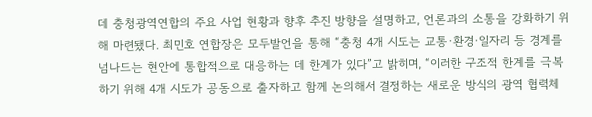데 충청광역연합의 주요 사업 현황과 향후 추진 방향을 설명하고, 언론과의 소통을 강화하기 위해 마련됐다. 최민호 연합장은 모두발언을 통해 “충청 4개 시도는 교통·환경·일자리 등 경계를 넘나드는 현안에 통합적으로 대응하는 데 한계가 있다”고 밝히며, “이러한 구조적 한계를 극복하기 위해 4개 시도가 공동으로 출자하고 함께 논의해서 결정하는 새로운 방식의 광역 협력체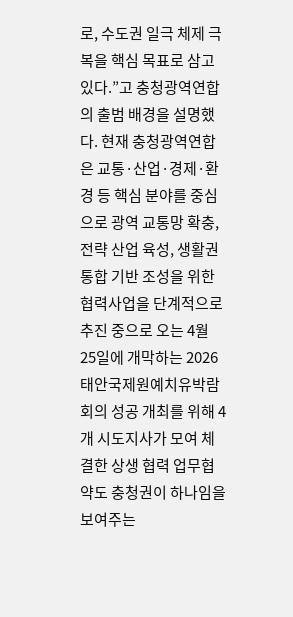로, 수도권 일극 체제 극복을 핵심 목표로 삼고 있다.”고 충청광역연합의 출범 배경을 설명했다. 현재 충청광역연합은 교통·산업·경제·환경 등 핵심 분야를 중심으로 광역 교통망 확충, 전략 산업 육성, 생활권 통합 기반 조성을 위한 협력사업을 단계적으로 추진 중으로 오는 4월 25일에 개막하는 2026 태안국제원예치유박람회의 성공 개최를 위해 4개 시도지사가 모여 체결한 상생 협력 업무협약도 충청권이 하나임을 보여주는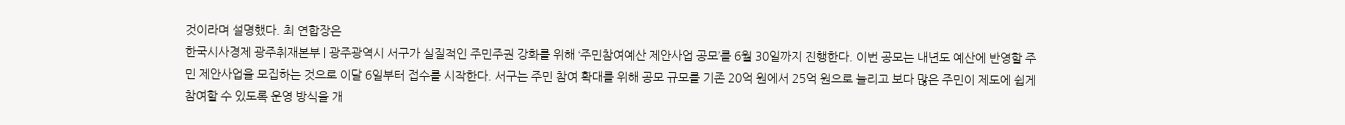것이라며 설명했다. 최 연합장은
한국시사경제 광주취재본부 | 광주광역시 서구가 실질적인 주민주권 강화를 위해 ‘주민참여예산 제안사업 공모’를 6월 30일까지 진행한다. 이번 공모는 내년도 예산에 반영할 주민 제안사업을 모집하는 것으로 이달 6일부터 접수를 시작한다. 서구는 주민 참여 확대를 위해 공모 규모를 기존 20억 원에서 25억 원으로 늘리고 보다 많은 주민이 제도에 쉽게 참여할 수 있도록 운영 방식을 개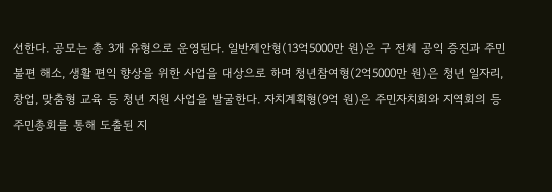선한다. 공모는 총 3개 유형으로 운영된다. 일반제안형(13억5000만 원)은 구 전체 공익 증진과 주민 불편 해소, 생활 편익 향상을 위한 사업을 대상으로 하며 청년참여형(2억5000만 원)은 청년 일자리, 창업, 맞춤형 교육 등 청년 지원 사업을 발굴한다. 자치계획형(9억 원)은 주민자치회와 지역회의 등 주민총회를 통해 도출된 지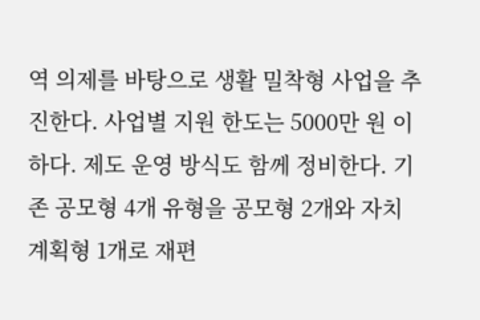역 의제를 바탕으로 생활 밀착형 사업을 추진한다. 사업별 지원 한도는 5000만 원 이하다. 제도 운영 방식도 함께 정비한다. 기존 공모형 4개 유형을 공모형 2개와 자치계획형 1개로 재편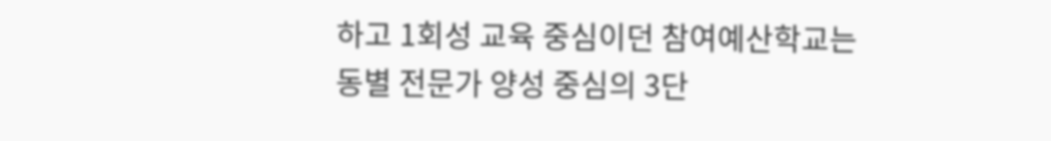하고 1회성 교육 중심이던 참여예산학교는 동별 전문가 양성 중심의 3단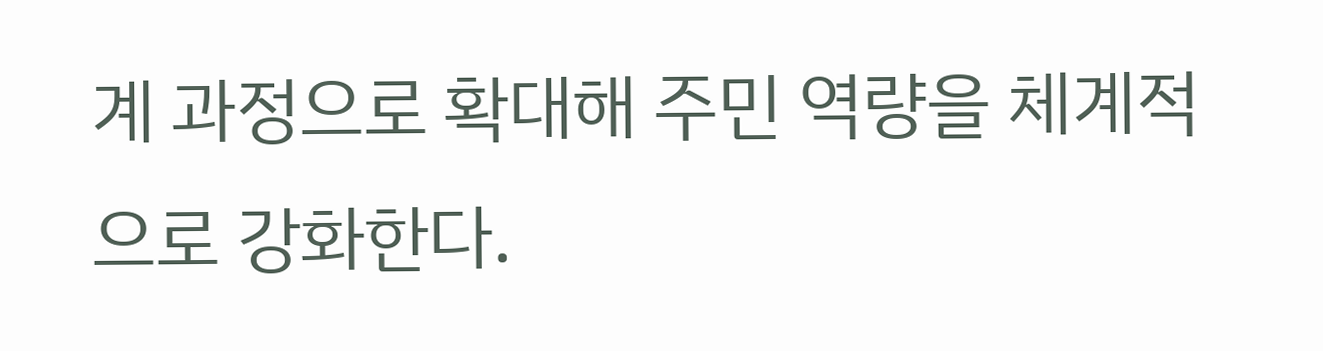계 과정으로 확대해 주민 역량을 체계적으로 강화한다.